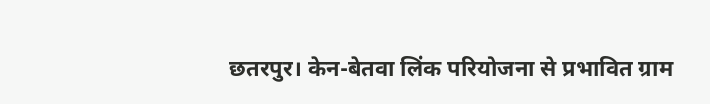छतरपुर। केन-बेतवा लिंक परियोजना से प्रभावित ग्राम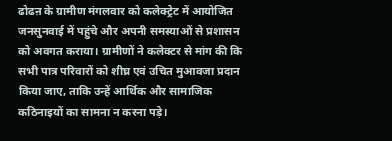ढोढऩ के ग्रामीण मंगलवार को कलेक्ट्रेट में आयोजित जनसुनवाई में पहुंचे और अपनी समस्याओं से प्रशासन को अवगत कराया। ग्रामीणों ने कलेक्टर से मांग की कि सभी पात्र परिवारों को शीघ्र एवं उचित मुआवजा प्रदान किया जाए, ताकि उन्हें आर्थिक और सामाजिक कठिनाइयों का सामना न करना पड़े।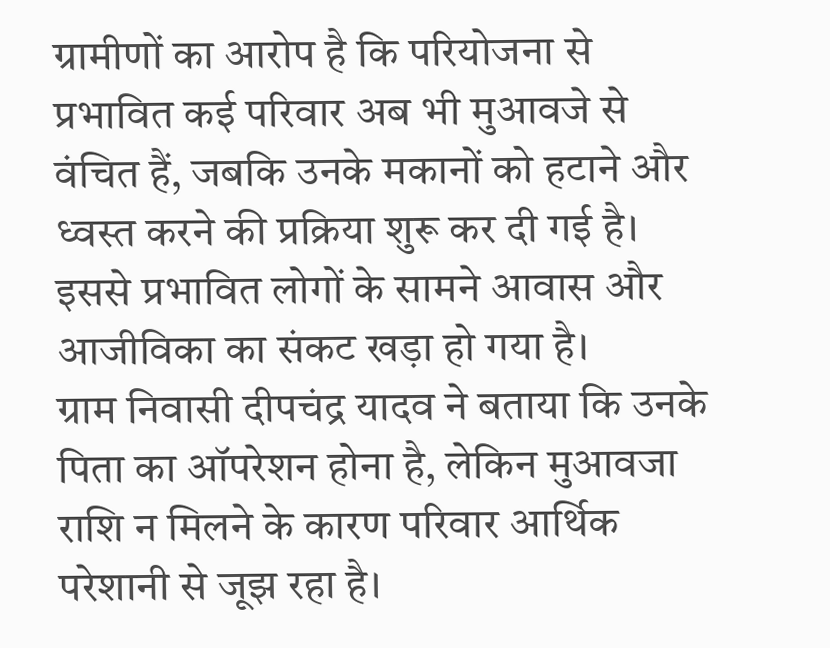ग्रामीणों का आरोप है कि परियोजना से प्रभावित कई परिवार अब भी मुआवजे से वंचित हैं, जबकि उनके मकानों को हटाने और ध्वस्त करने की प्रक्रिया शुरू कर दी गई है। इससे प्रभावित लोगों के सामने आवास और आजीविका का संकट खड़ा हो गया है।
ग्राम निवासी दीपचंद्र यादव ने बताया कि उनके पिता का ऑपरेशन होना है, लेकिन मुआवजा राशि न मिलने के कारण परिवार आर्थिक परेशानी से जूझ रहा है।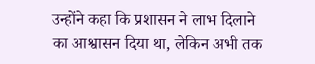उन्होंने कहा कि प्रशासन ने लाभ दिलाने का आश्वासन दिया था, लेकिन अभी तक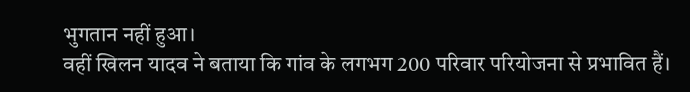भुगतान नहीं हुआ।
वहीं खिलन यादव ने बताया कि गांव के लगभग 200 परिवार परियोजना से प्रभावित हैं।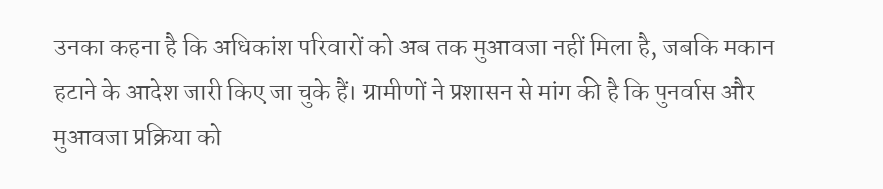उनका कहना है कि अधिकांश परिवारों को अब तक मुआवजा नहीं मिला है, जबकि मकान हटाने के आदेश जारी किए जा चुके हैं। ग्रामीणों ने प्रशासन से मांग की है कि पुनर्वास और मुआवजा प्रक्रिया को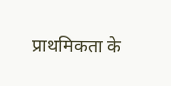प्राथमिकता के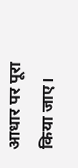आधार पर पूरा किया जाए।